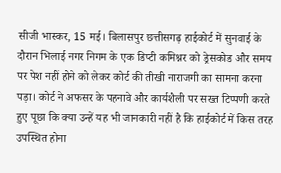सीजी भास्कर, 15 मई। बिलासपुर छत्तीसगढ़ हाईकोर्ट में सुनवाई के दौरान भिलाई नगर निगम के एक डिप्टी कमिश्नर को ड्रेसकोड और समय पर पेश नहीं होने को लेकर कोर्ट की तीखी नाराजगी का सामना करना पड़ा। कोर्ट ने अफसर के पहनावे और कार्यशैली पर सख्त टिप्पणी करते हुए पूछा कि क्या उन्हें यह भी जानकारी नहीं है कि हाईकोर्ट में किस तरह उपस्थित होना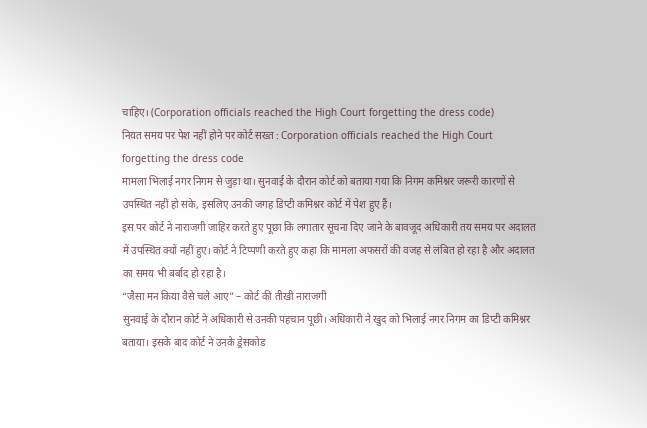चाहिए। (Corporation officials reached the High Court forgetting the dress code)
नियत समय पर पेश नहीं होने पर कोर्ट सख्त : Corporation officials reached the High Court forgetting the dress code
मामला भिलाई नगर निगम से जुड़ा था। सुनवाई के दौरान कोर्ट को बताया गया कि निगम कमिश्नर जरूरी कारणों से उपस्थित नहीं हो सके, इसलिए उनकी जगह डिप्टी कमिश्नर कोर्ट में पेश हुए हैं।
इस पर कोर्ट ने नाराजगी जाहिर करते हुए पूछा कि लगातार सूचना दिए जाने के बावजूद अधिकारी तय समय पर अदालत में उपस्थित क्यों नहीं हुए। कोर्ट ने टिप्पणी करते हुए कहा कि मामला अफसरों की वजह से लंबित हो रहा है और अदालत का समय भी बर्बाद हो रहा है।
“जैसा मन किया वैसे चले आए” – कोर्ट की तीखी नाराजगी
सुनवाई के दौरान कोर्ट ने अधिकारी से उनकी पहचान पूछी। अधिकारी ने खुद को भिलाई नगर निगम का डिप्टी कमिश्नर बताया। इसके बाद कोर्ट ने उनके ड्रेसकोड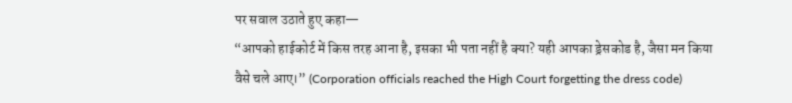पर सवाल उठाते हुए कहा—
“आपको हाईकोर्ट में किस तरह आना है, इसका भी पता नहीं है क्या? यही आपका ड्रेसकोड है, जैसा मन किया वैसे चले आए।” (Corporation officials reached the High Court forgetting the dress code)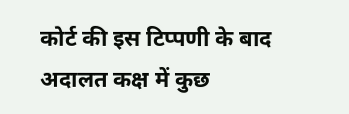कोर्ट की इस टिप्पणी के बाद अदालत कक्ष में कुछ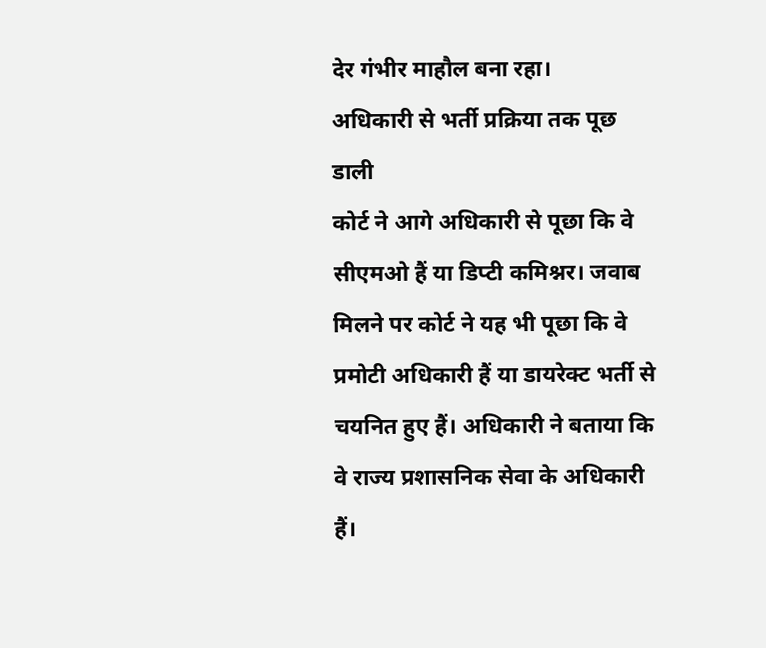देर गंभीर माहौल बना रहा।
अधिकारी से भर्ती प्रक्रिया तक पूछ डाली
कोर्ट ने आगे अधिकारी से पूछा कि वे सीएमओ हैं या डिप्टी कमिश्नर। जवाब मिलने पर कोर्ट ने यह भी पूछा कि वे प्रमोटी अधिकारी हैं या डायरेक्ट भर्ती से चयनित हुए हैं। अधिकारी ने बताया कि वे राज्य प्रशासनिक सेवा के अधिकारी हैं।